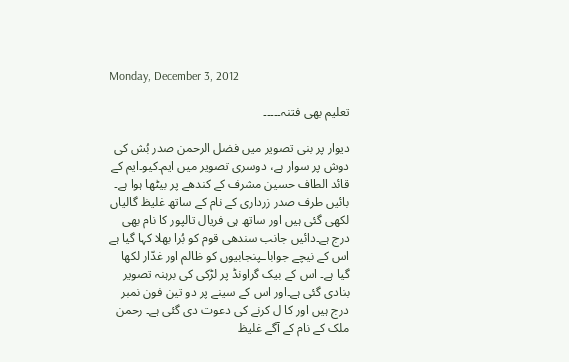Monday, December 3, 2012

تعلیم بھی فتنہ۔۔۔۔۔

دیوار پر بنی تصویر میں فضل الرحمن صدر بُش کی دوش پر سوار ہے، دوسری تصویر میں ایم۔کیو۔ایم کے قائد الطاف حسین مشرف کے کندھے پر بیٹھا ہوا ہے۔ بائیں طرف صدر زرداری کے نام کے ساتھ غلیظ گالیاں لکھی گئی ہیں اور ساتھ ہی فریال تالپور کا نام بھی درج ہے۔دائیں جانب سندھی قوم کو بُرا بھلا کہا گیا ہے اس کے نیچے جواباـپنجابیوں کو ظالم اور غدّار لکھا گیا ہے۔ اس کے بیک گراونڈ پر لڑکی کی برہنہ تصویر بنادی گئی ہے۔اور اس کے سینے پر دو تین فون نمبر درج ہیں اور کا ل کرنے کی دعوت دی گئی ہے۔ رحمن ملک کے نام کے آگے غلیظ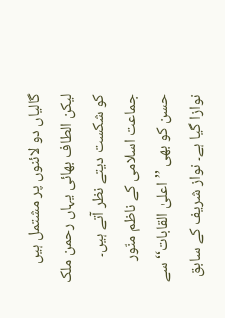گالیاں دو لائنوں پر مشتمل ہیں لیکن الطاف بھائی یہاں رحمن ملک کو شکست دیتے نظر آتے ہیں۔ جماعت اسلامی کے ناظم منّور حسن کو بھی ’’اعلیٰ القابات‘‘ سے نوازا گیا ہے۔ نواز شریف کے سابق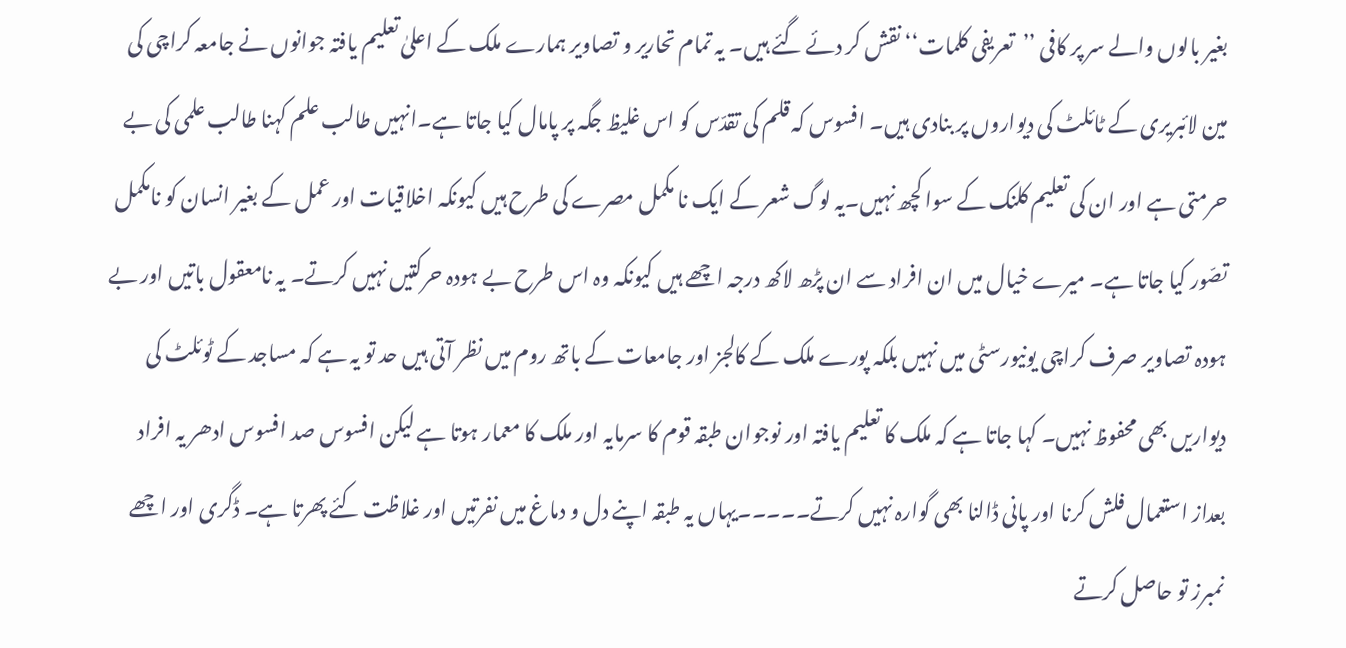بغیر بالوں والے سر پر کافی ’’تعریفی کلمات‘‘ نقش کر دئے گئے ہیں۔ یہ تمام تحاریر و تصاویر ہمارے ملک کے اعلیٰ تعلیم یافتہ جوانوں نے جامعہ کراچی کی مین لائبریری کے ٹائلٹ کی دیواروں پر بنادی ہیں۔ افسوس کہ قلم کی تقدّس کو اس غلیظ جگہ پر پامال کیا جاتا ہے۔انہیں طالب علم کہنا طالب علمی کی بے حرمتی ہے اور ان کی تعلیم کلنک کے سوا کچھ نہیں۔یہ لوگ شعر کے ایک نا مکمل مصرے کی طرح ہیں کیونکہ اخلاقیات اور عمل کے بغیر انسان کو نامکمل تصّور کیا جاتا ہے۔ میرے خیال میں ان افراد سے ان پڑھ لاکھ درجہ اچھے ہیں کیونکہ وہ اس طرح بے ہودہ حرکتیں نہیں کرتے۔ یہ نامعقول باتیں اور بے ہودہ تصاویر صرف کراچی یونیورسٹی میں نہیں بلکہ پورے ملک کے کالجز اور جامعات کے باتھ روم میں نظر آتی ہیں حد تو یہ ہے کہ مساجد کے ٹوئلٹ کی دیواریں بھی محفوظ نہیں۔ کہا جاتا ہے کہ ملک کا تعلیم یافتہ اور نوجوان طبقہ قوم کا سرمایہ اور ملک کا معمار ہوتا ہے لیکن افسوس صد افسوس ادھر یہ افراد بعداز استعمال فلش کرنا اور پانی ڈالنا بھی گوارہ نہیں کرتے۔۔۔۔۔یہاں یہ طبقہ اپنے دل و دماغ میں نفرتیں اور غلاظت کئے پھرتا ہے۔ ڈگری اور اچھے نمبرز تو حاصل کرتے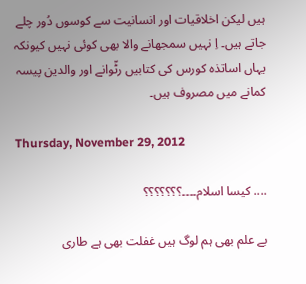ہیں لیکن اخلاقیات اور انسانیت سے کوسوں دُور چلے جاتے ہیں۔ اِ نہیں سمجھانے والا بھی کوئی نہیں کیونکہ یہاں اساتذہ کورس کی کتابیں رٹّوانے اور والدین پیسہ کمانے میں مصروف ہیں۔

Thursday, November 29, 2012

.... کیسا اسلام۔۔۔۔؟؟؟؟؟؟؟

بے علم بھی ہم لوگ ہیں غفلت بھی ہے طاری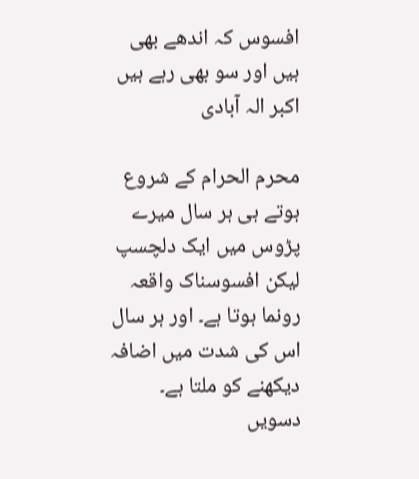افسوس کہ اندھے بھی ہیں اور سو بھی رہے ہیں
اکبر الہ آبادی

محرم الحرام کے شروع ہوتے ہی ہر سال میرے پڑوس میں ایک دلچسپ لیکن افسوسناک واقعہ رونما ہوتا ہے۔ اور ہر سال اس کی شدت میں اضافہ دیکھنے کو ملتا ہے۔ دسویں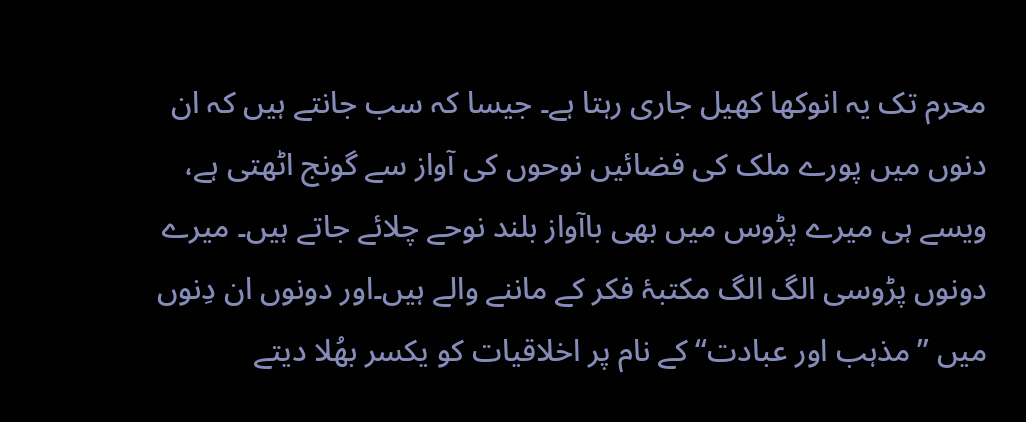محرم تک یہ انوکھا کھیل جاری رہتا ہے۔ جیسا کہ سب جانتے ہیں کہ ان دنوں میں پورے ملک کی فضائیں نوحوں کی آواز سے گونج اٹھتی ہے، ویسے ہی میرے پڑوس میں بھی باآواز بلند نوحے چلائے جاتے ہیں۔ میرے دونوں پڑوسی الگ الگ مکتبۂ فکر کے ماننے والے ہیں۔اور دونوں ان دِنوں میں ’’مذہب اور عبادت‘‘ کے نام پر اخلاقیات کو یکسر بھُلا دیتے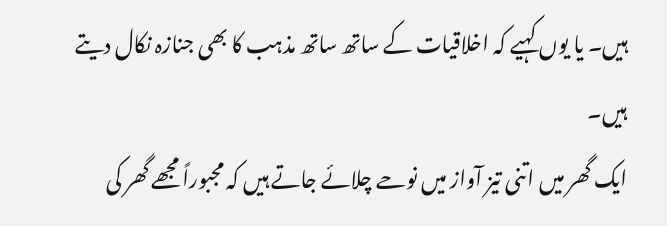ہیں۔ یا یوں کہیے کہ اخلاقیات کے ساتھ ساتھ مذہب کا بھی جنازہ نکال دیتے ہیں۔
ایک گھر میں اتنی تیز آواز میں نوحے چلائے جاتے ہیں کہ مجبوراً مجھے گھر کی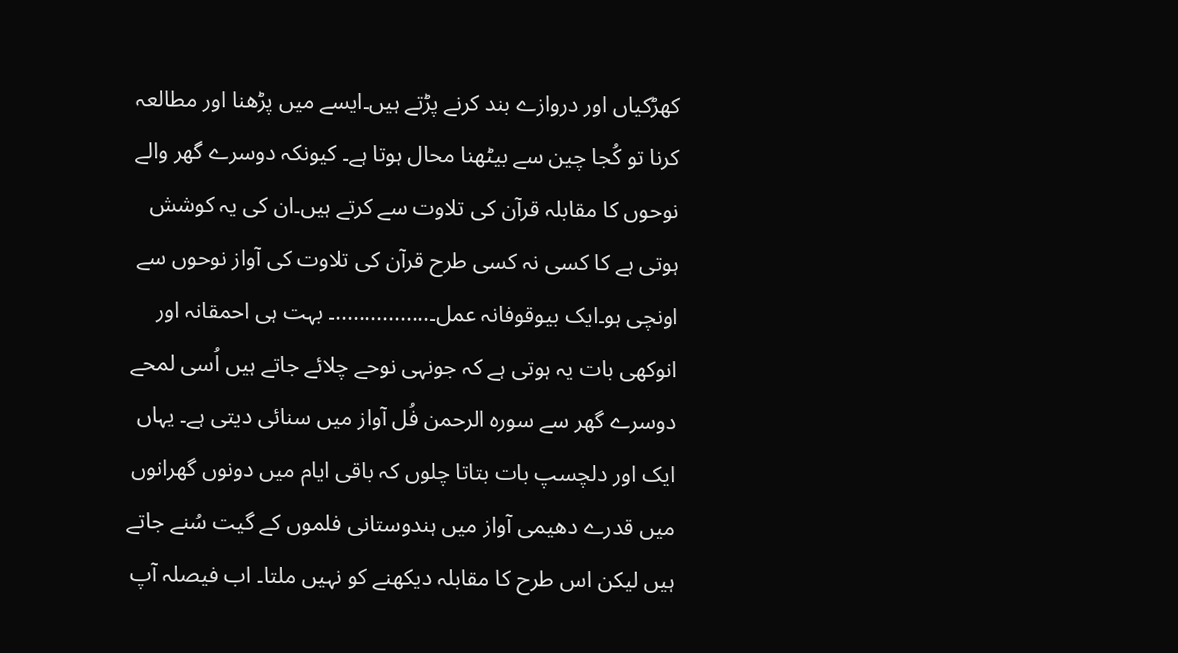کھڑکیاں اور دروازے بند کرنے پڑتے ہیں۔ایسے میں پڑھنا اور مطالعہ کرنا تو کُجا چین سے بیٹھنا محال ہوتا ہے۔ کیونکہ دوسرے گھر والے نوحوں کا مقابلہ قرآن کی تلاوت سے کرتے ہیں۔ان کی یہ کوشش ہوتی ہے کا کسی نہ کسی طرح قرآن کی تلاوت کی آواز نوحوں سے اونچی ہو۔ایک بیوقوفانہ عمل۔................۔ بہت ہی احمقانہ اور انوکھی بات یہ ہوتی ہے کہ جونہی نوحے چلائے جاتے ہیں اُسی لمحے دوسرے گھر سے سورہ الرحمن فُل آواز میں سنائی دیتی ہے۔ یہاں ایک اور دلچسپ بات بتاتا چلوں کہ باقی ایام میں دونوں گھرانوں میں قدرے دھیمی آواز میں ہندوستانی فلموں کے گیت سُنے جاتے ہیں لیکن اس طرح کا مقابلہ دیکھنے کو نہیں ملتا۔ اب فیصلہ آپ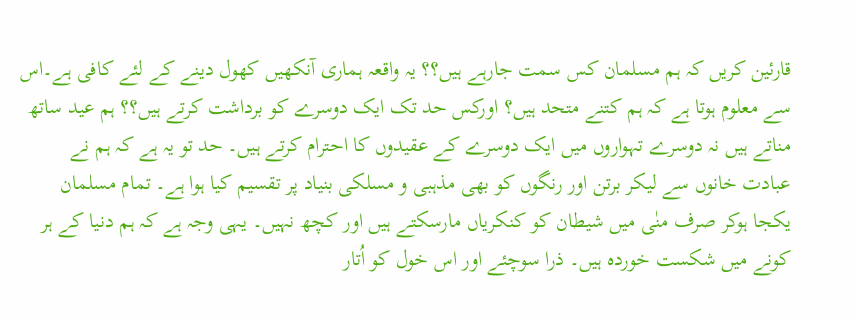قارئین کریں کہ ہم مسلمان کس سمت جارہے ہیں؟؟ یہ واقعہ ہماری آنکھیں کھول دینے کے لئے کافی ہے۔اس سے معلوم ہوتا ہے کہ ہم کتنے متحد ہیں؟ اورکس حد تک ایک دوسرے کو برداشت کرتے ہیں؟؟ ہم عید ساتھ مناتے ہیں نہ دوسرے تہواروں میں ایک دوسرے کے عقیدوں کا احترام کرتے ہیں۔ حد تو یہ ہے کہ ہم نے عبادت خانوں سے لیکر برتن اور رنگوں کو بھی مذہبی و مسلکی بنیاد پر تقسیم کیا ہوا ہے۔ تمام مسلمان یکجا ہوکر صرف منٰی میں شیطان کو کنکریاں مارسکتے ہیں اور کچھ نہیں۔ یہی وجہ ہے کہ ہم دنیا کے ہر کونے میں شکست خوردہ ہیں۔ ذرا سوچئے اور اس خول کو اُتار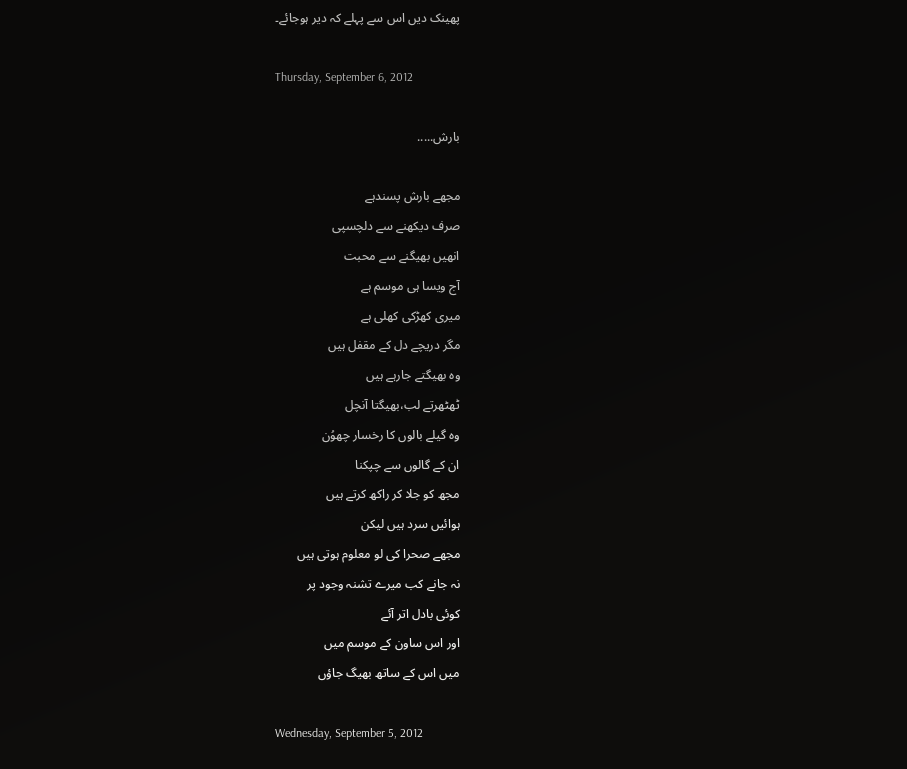پھینک دیں اس سے پہلے کہ دیر ہوجائے۔

Thursday, September 6, 2012

بارش.....

مجھے بارش پسندہے
صرف دیکھنے سے دلچسپی
انھیں بھیگنے سے محبت
آج ویسا ہی موسم ہے
میری کھڑکی کھلی ہے
مگر دریچے دل کے مقفل ہیں
وہ بھیگتے جارہے ہیں
ٹھٹھرتے لب،بھیگتا آنچل
وہ گیلے بالوں کا رخسار چھوُن
ان کے گالوں سے چپکنا
مجھ کو جلا کر راکھ کرتے ہیں
ہوائیں سرد ہیں لیکن
مجھے صحرا کی لو معلوم ہوتی ہیں
نہ جانے کب میرے تشنہ وجود پر
کوئی بادل اتر آئے
اور اس ساون کے موسم میں
میں اس کے ساتھ بھیگ جاؤں

Wednesday, September 5, 2012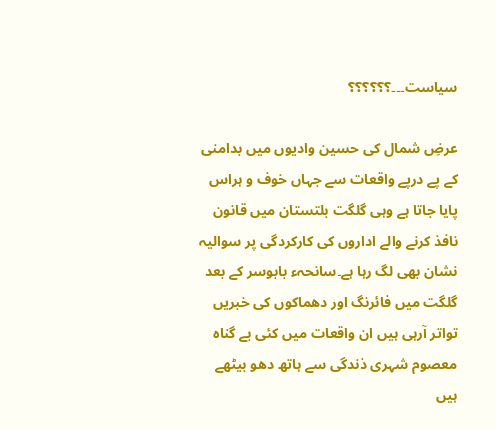سیاست۔۔۔؟؟؟؟؟؟

عرضِ شمال کی حسین وادیوں میں بدامنی کے پے درپے واقعات سے جہاں خوف و ہراس پایا جاتا ہے وہی گلگت بلتستان میں قانون نافذ کرنے والے اداروں کی کارکردگی پر سوالیہ نشان بھی لگ رہا ہے۔سانحہء بابوسر کے بعد گلگت میں فائرنگ اور دھماکوں کی خبریں تواتر آرہی ہیں ان واقعات میں کئی بے گناہ معصوم شہری ذندگی سے ہاتھ دھو بیٹھے ہیں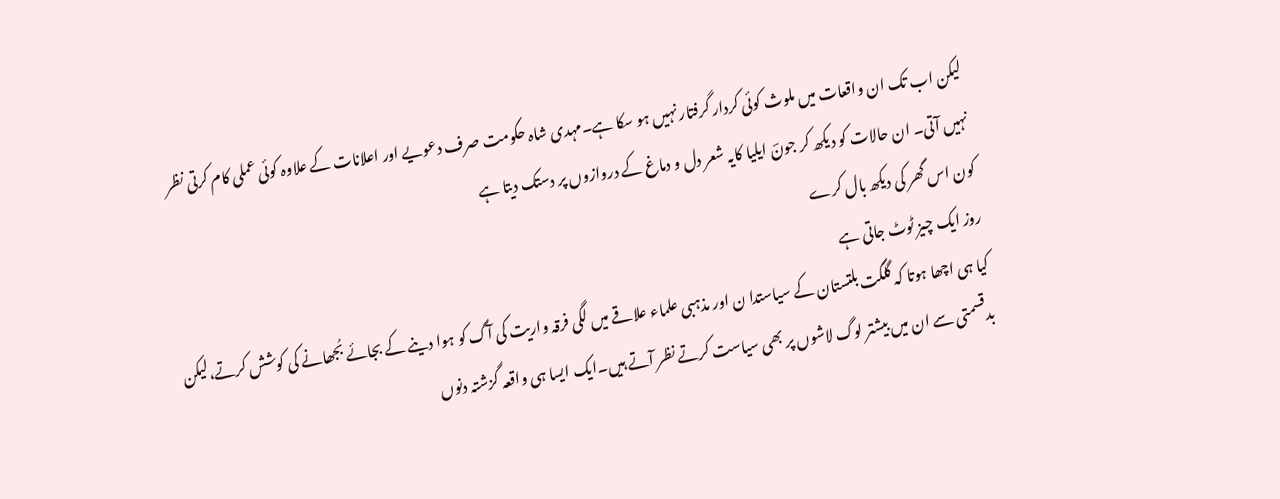لیکن اب تک ان واقعات میں ملوث کوئی کردار گرفتار نہیں ہو سکا ہے۔مہدی شاہ حکومت صرف دعویے اور اعلانات کے علاوہ کوئی عملی کام کرتی نظر نہیں آتی۔ ان حالات کو دیکھ کر جونؔ ایلیا کایہ شعر دل و دماغ کے دروازوں پر دستک دیتا ہے
کون اس گھر کی دیکھ بال کرے
روز ایک چیز ٹوٹ جاتی ہے
کیا ہی اچھا ہوتا کہ گلگت بلتستان کے سیاستدا ن اور مذہبی علماء علاقے میں لگی فرقہ واریت کی آگ کو ہوا دینے کے بجائے بُجھانے کی کوشش کرتے،لیکن بدقسمتی سے ان میں بیشتر لوگ لاشوں پر بھی سیاست کرتے نظر آتے ہیں۔ایک ایسا ہی واقعہ گزشتہ دنوں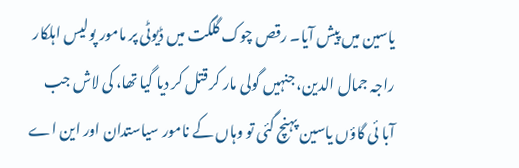یاسین میں پیش آیا۔ رقص چوک گلگت میں ڈیوٹی پر مامور پولیس اہلکار راجہ جمال الدین، جنہیں گولی مار کر قتل کر دیا گیا تھا، کی لاش جب آبا ئی گاؤں یاسین پہنچ گئی تو وہاں کے نامور سیاستدان اور این اے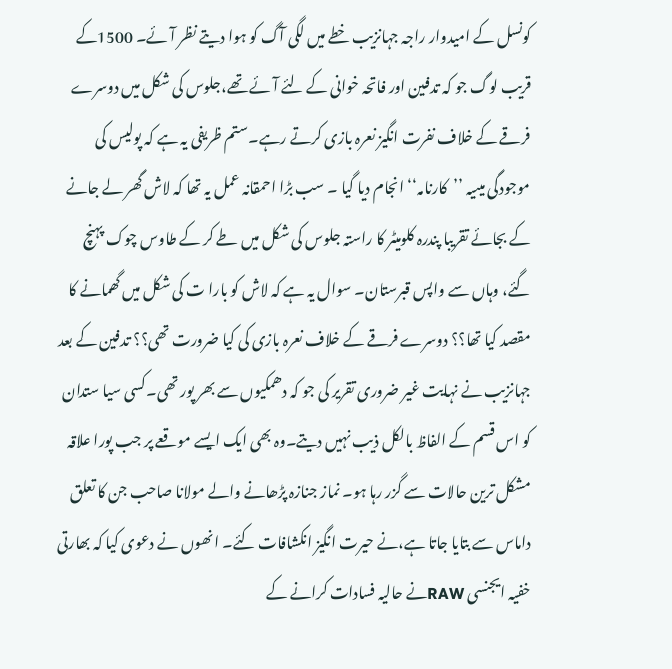کونسل کے امیدوار راجہ جہانزیب خطے میں لگی آگ کو ہوا دیتے نظر آئے۔ 1500کے قریب لوگ جو کہ تدفین اور فاتحہ خوانی کے لئے آئے تھے،جلوس کی شکل میں دوسرے فرقے کے خلاف نفرت انگیز نعرہ بازی کرتے رہے۔ستم ظریفی یہ ہے کہ پولیس کی موجودگی میںیہ ’’کارنامہ‘‘ انجام دیا گیا ۔ سب بڑا احمقانہ عمل یہ تھا کہ لاش گھر لے جانے کے بجائے تقریبا پندرہ کلومیٹر کا راستہ جلوس کی شکل میں طے کر کے طاوس چوک پہنچ گئے، وہاں سے واپس قبرستان۔ سوال یہ ہے کہ لاش کو بارا ت کی شکل میں گھمانے کا مقصد کیا تھا؟؟ دوسرے فرقے کے خلاف نعرہ بازی کی کیا ضرورت تھی؟؟ تدفین کے بعد جہانزیب نے نہایت غیر ضروری تقریر کی جو کہ دھمکیوں سے بھر پور تھی۔کسی سیا ستدان کو اس قسم کے الفاظ بالکل ذیب نہیں دیتے۔وہ بھی ایک ایسے موقعے پر جب پورا علاقہ مشکل ترین حالات سے گزر رہا ہو۔ نماز جنازہ پڑھانے والے مولانا صاحب جن کا تعلق داماس سے بتایا جاتا ہے،نے حیرت انگیز انکشافات کئے۔ انھوں نے دعوی کیا کہ بھارتی خفیہ ایجنسی RAWنے حالیہ فسادات کرانے کے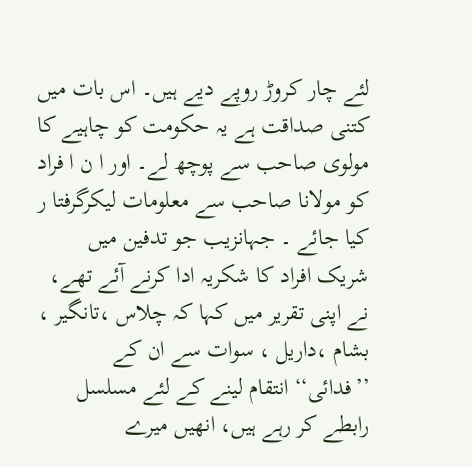لئے چار کروڑ روپے دیے ہیں۔ اس بات میں کتنی صداقت ہے یہ حکومت کو چاہیے کا مولوی صاحب سے پوچھ لے۔ اور ا ن ا فراد کو مولانا صاحب سے معلومات لیکرگرفتا ر کیا جائے ۔ جہانزیب جو تدفین میں شریک افراد کا شکریہ ادا کرنے آئے تھے، نے اپنی تقریر میں کہا کہ چلاس ،تانگیر ، بشام ،داریل ، سوات سے ان کے ’’فدائی‘‘ انتقام لینے کے لئے مسلسل رابطے کر رہے ہیں، انھیں میرے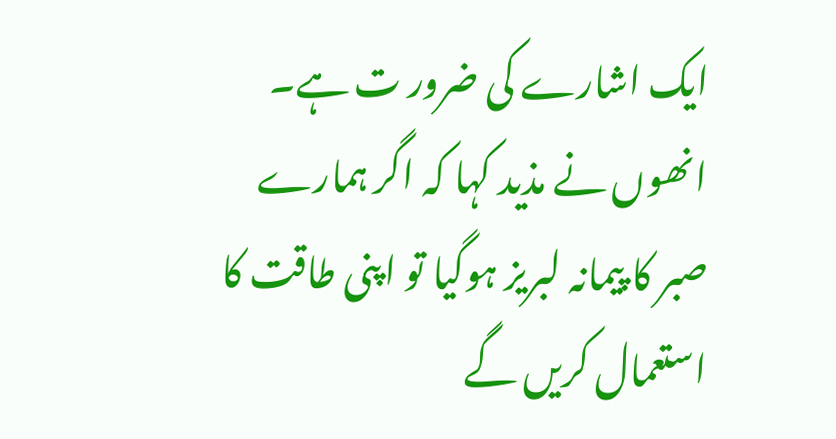ایک اشارے کی ضرور ت ہے۔ انھوں نے مذید کہا کہ اگر ہمارے صبر کا پیمانہ لبریز ہوگیا تو اپنی طاقت کا استعمال کریں گے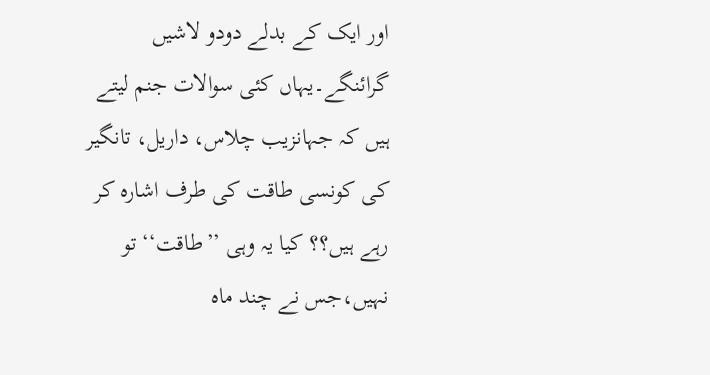اور ایک کے بدلے دودو لاشیں گرائنگے۔یہاں کئی سوالات جنم لیتے ہیں کہ جہانزیب چلاس، داریل، تانگیر کی کونسی طاقت کی طرف اشارہ کر رہے ہیں؟؟ کیا یہ وہی ’’طاقت‘‘ تو نہیں،جس نے چند ماہ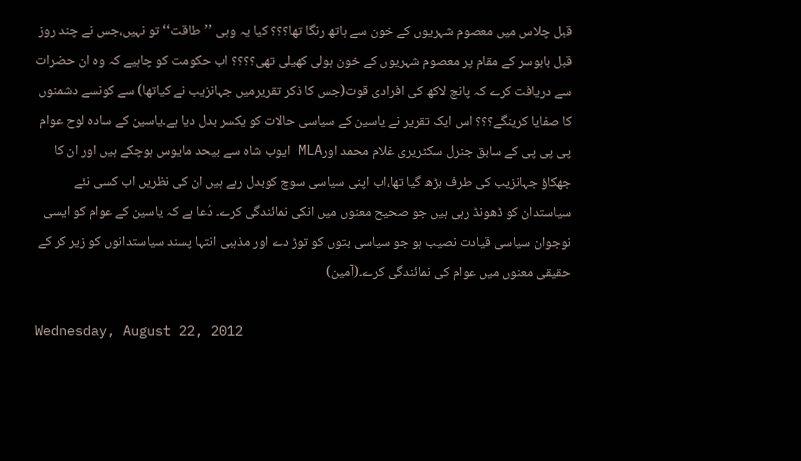قبل چلاس میں معصوم شہریوں کے خون سے ہاتھ رنگا تھا؟؟؟ کیا یہ وہی ’’طاقت‘‘ تو نہیں،جس نے چند روز قبل بابوسر کے مقام پر معصوم شہریوں کے خون ہولی کھیلی تھی؟؟؟؟ اب حکومت کو چاہیے کہ وہ ان حضرات سے دریافت کرے کہ پانچ لاکھ کی افرادی قوت(جس کا ذکر تقریرمیں جہانزیب نے کیاتھا) سے کونسے دشمنوں کا صفایا کرینگے؟؟؟ اس ایک تقریر نے یاسین کے سیاسی حالات کو یکسر بدل دیا ہے۔یاسین کے سادہ لوح عوام پی پی پی کے سابق جنرل سکٹریری غلام محمد اورMLA ایوب شاہ سے بیحد مایوس ہوچکے ہیں اور ان کا جھکاؤ جہانزیب کی طرف بڑھ گیا تھا،اب اپنی سیاسی سوچ کوبدل رہے ہیں ان کی نظریں اب کسی نئے سیاستدان کو ڈھونڈ رہی ہیں جو صحیح معنوں میں انکی نمائندگی کرے۔ دُعا ہے کہ یاسین کے عوام کو ایسی نوجوان سیاسی قیادت نصیب ہو جو سیاسی بتوں کو توڑ دے اور مذہبی انتہا پسند سیاستدانوں کو زیر کر کے حقیقی معنوں میں عوام کی نمائندگی کرے۔(آمین)

Wednesday, August 22, 2012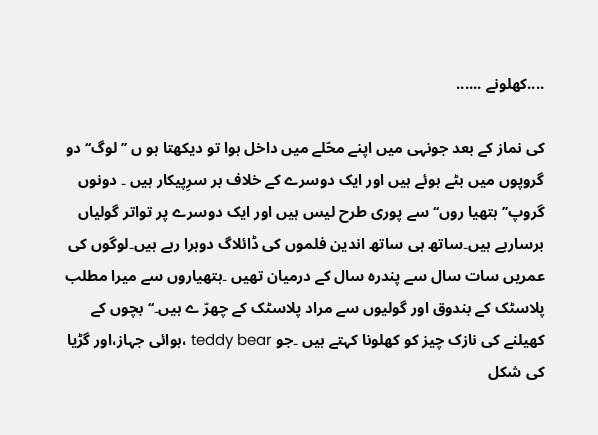....کھلونے ......

کی نماز کے بعد جونہی میں اپنے محّلے میں داخل ہوا تو دیکھتا ہو ں ’’لوگ‘‘ دو گروپوں میں بٹے ہوئے ہیں اور ایک دوسرے کے خلاف بر سرِپیکار ہیں ۔ دونوں گروپ’’ ہتھیا روں‘‘ سے پوری طرح لیس ہیں اور ایک دوسرے پر تواتر گولیاں برسارہے ہیں۔ساتھ ہی ساتھ اندین فلموں کی ڈائلاگ دوہرا رہے ہیں۔لوگوں کی عمریں سات سال سے پندرہ سال کے درمیان تھیں ۔ہتھیاروں سے میرا مطلب پلاسٹک کے بندوق اور گولیوں سے مراد پلاسٹک کے چھرّ ے ہیں۔‘‘ بچوں کے کھیلنے کی نازک چیز کو کھلونا کہتے ہیں ۔جو teddy bear ،ہوائی جہاز،اور گڑیا کی شکل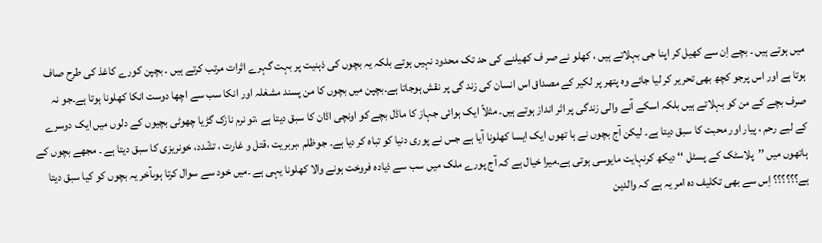میں ہوتے ہیں ۔ بچے اِن سے کھیل کر اپنا جی بہلاتے ہیں ، کھلو نے صر ف کھیلنے کی حد تک محدود نہیں ہوتے بلکہ یہ بچوں کی ذہنیت پر بہت گہرے اثرات مرتب کرتے ہیں ۔ بچپن کورے کاغذ کی طرح صاف ہوتا ہے اور اس پرجو کچھ بھی تحریر کر لیا جائے وہ پتھر پر لکیر کے مصداق اس انسان کی زند گی پر نقش ہوجاتا ہے۔بچپن میں بچوں کا من پسند مشغلہ اور انکا سب سے اچھا دوست انکا کھلونا ہوتا ہے۔جو نہ صرف بچے کے من کو بہلاتے ہیں بلکہ اسکے آنے والی زندگی پر اثر انداز ہوتے ہیں۔ مثلاً ایک ہوائی جہاز کا ماڈل بچے کو اونچی اڈان کا سبق دیتا ہے ،تو نرم نازک گڑیا چھوٹی بچیوں کے دلوں میں ایک دوسرے کے لیے رحم ، پیار اور محبت کا سبق دیتا ہے۔ لیکن آج بچوں نے ہا تھوں ایک ایسا کھلونا آیا ہے جس نے پوری دنیا کو تباہ کر دیا ہے۔ جوظلم ،بربریت ،قتل و غارت ، تشّدد، خونریزی کا سبق دیتا ہے ۔ مجھے بچوں کے ہاتھوں میں ’’پلاسٹک کے پسٹل ‘‘ دیکھ کرنہایت مایوسی ہوتی ہے۔میرا خیال ہے کہ آج پورے ملک میں سب سے ذیادہ فروخت ہونے والا کھلونا یہی ہے ۔میں خود سے سوال کرتا ہوںآخر یہ بچوں کو کیا سبق دیتا ہے؟؟؟؟؟؟ اِس سے بھی تکلیف دہ امر یہ ہے کہ والدین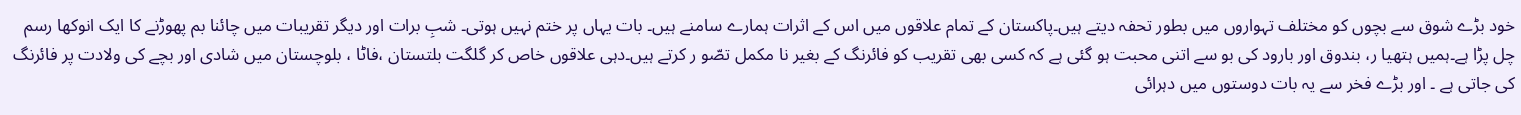خود بڑے شوق سے بچوں کو مختلف تہواروں میں بطور تحفہ دیتے ہیں۔پاکستان کے تمام علاقوں میں اس کے اثرات ہمارے سامنے ہیں۔ بات یہاں پر ختم نہیں ہوتی۔ شبِ برات اور دیگر تقریبات میں چائنا بم پھوڑنے کا ایک انوکھا رسم چل پڑا ہے۔ہمیں ہتھیا ر، بندوق اور بارود کی بو سے اتنی محبت ہو گئی ہے کہ کسی بھی تقریب کو فائرنگ کے بغیر نا مکمل تصّو ر کرتے ہیں۔دہی علاقوں خاص کر گلگت بلتستان ،فاٹا ، بلوچستان میں شادی اور بچے کی ولادت پر فائرنگ کی جاتی ہے ۔ اور بڑے فخر سے یہ بات دوستوں میں دہرائی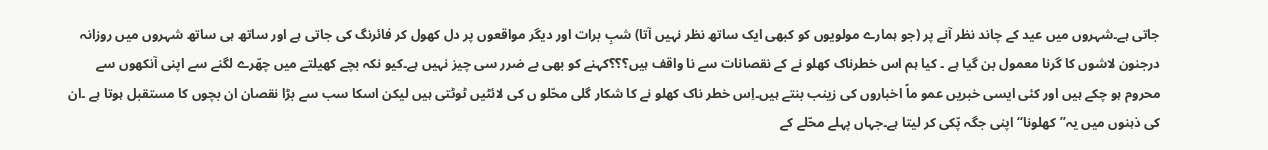جاتی ہے۔شہروں میں عید کے چاند نظر آنے پر (جو ہمارے مولویوں کو کبھی ایک ساتھ نظر نہیں آتا) شبِ برات اور دیگر مواقعوں پر دل کھول کر فائرنگ کی جاتی ہے اور ساتھ ہی ساتھ شہروں میں روزانہ درجنون لاشوں کا گرنا معمول بن گیا ہے ۔ کیا ہم اس خطرناک کھلو نے کے نقصانات سے نا واقف ہیں؟؟؟کہنے کو بھی بے ضرر سی چیز نہیں ہے۔کیو نکہ بچے کھیلتے میں چھّرے لگنے سے اپنی آنکھوں سے محروم ہو چکے ہیں اور کئی ایسی خبریں عمو ماً اخباروں کی زینب بنتے ہیں۔اِس خطر ناک کھلو نے کا شکار گلی محّلو ں کی لائٹیں ٹوٹتی ہیں لیکن اسکا سب سے بڑا نقصان ان بچوں کا مستقبل ہوتا ہے ۔ان کی ذہنوں میں یہ’’کھلونا‘‘ اپنی جگہ پّکی کر لیتا ہے۔جہاں پہلے محّلے کے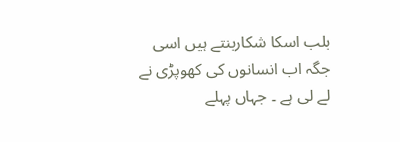بلب اسکا شکاربنتے ہیں اسی جگہ اب انسانوں کی کھوپڑی نے لے لی ہے ۔ جہاں پہلے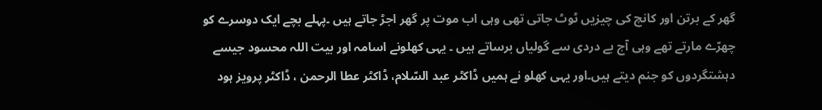گھر کے برتن اور کانچ کی چیزیں ٹوٹ جاتی تھی وہی اب موت پر گھر اجڑ جاتے ہیں ۔پہلے بچے ایک دوسرے کو چھرّے مارتے تھے وہی آج بے دردی سے گولیاں برساتے ہیں ۔ یہی کھلونے اسامہ اور بیت اللہ محسود جیسے دہشتگردوں کو جنم دیتے ہیں۔اور یہی کھلو نے ہمیں ڈاکٹر عبد السّلام، ڈاکٹر عطا الرحمن ، ڈاکٹر پرویز ہود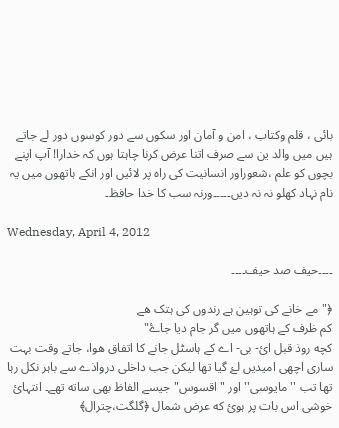بائی ، قلم وکتاب ، امن و آمان اور سکوں سے دور کوسوں دور لے جاتے ہیں میں والد ین سے صرف اتنا عرض کرنا چاہتا ہوں کہ خدارا! آپ اپنے بچوں کو علم ،شعوراور انسانیت کی راہ پر لائیں اور انکے ہاتھوں میں یہ نام نہاد کھلو نہ نہ دیں۔۔۔۔۔ورنہ سب کا خدا حافظ۔

Wednesday, April 4, 2012

۔۔۔۔حیف صد حیف۔۔۔۔

﴿"مے خانے کی توہین ہے رندوں کی ہتک هے
کم ظرف کے ہاتهوں میں گر جام دیا جاۓ"
کچه روذ قبل ائ- بی- اے کے ہاسٹل جانے کا اتفاق هوا، جاتے وقت بہت ساری اچهی امیدیں لۓ گیا تها لیکن جب داخلی درواذے سے باہر نکل رہا تها تب ''مایوسی'' اور "اقسوس" جیسے الفاظ بهی ساته تهے۔ انتہائ خوشی اس بات پر ہوئ که عرض شمال ﴿گلگت،چترال﴾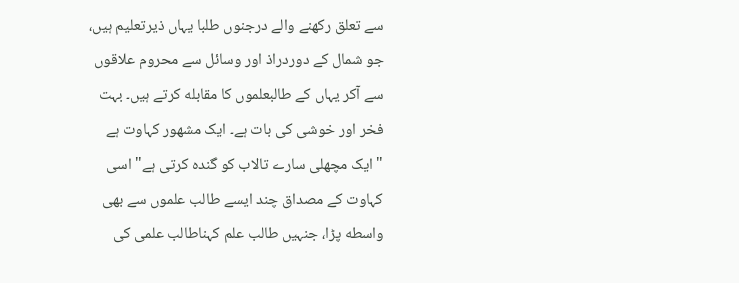سے تعلق رکهنے والے درجنوں طلبا یہاں ذیرتعلیم ہیں، جو شمال کے دوردراذ اور وسائل سے محروم علاقوں سے آکر یہاں کے طالبعلموں کا مقابله کرتے ہیں۔ بہت فخر اور خوشی کی بات ہے۔ ایک مشهور کہاوت ہے "ایک مچهلی سارے تالاب کو گنده کرتی ہے" اسی کہاوت کے مصداق چند ایسے طالب علموں سے بهی واسطه پڑا، جنہیں طالب علم کہناطالب علمی کی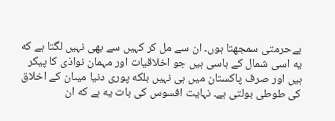بےحرمتی سمجهتا ہوں۔ ان سے مل کر کہیں سے بهی نہیں لگتا ہے که یه اسی شمال کے باسی ہیں جو اخلاقیات اور مہمان نواذی کا پیکر ہیں اور صرف پاکستان میں ہی نہیں بلکه پوری دنیا میںان کے اخلاق کی طوطی بولتی ہے۔ نہایت افسوس کی بات یه ہے که ان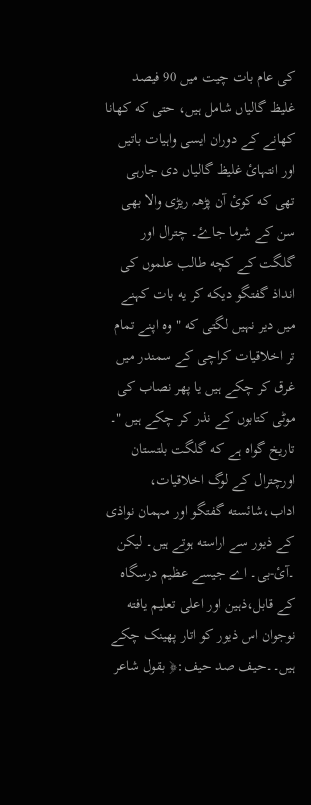کی عام بات چیت میں 90 فیصد غلیظ گالیاں شامل ہیں، حتی که کهانا کهانے کے دوران ایسی واہیات باتیں اور انتہائ غلیظ گالیاں دی جارہی تهی که کوئ آن پڑهہ ریڑی والا بهی سن کے شرما جاۓ۔ چترال اور گلگت کے کچه طالب علموں کی انداذ گفتگو دیکه کر یه بات کہنے میں دیر نہیں لگتی که "وه اپنے تمام تر اخلاقیات کراچی کے سمندر میں غرق کر چکے ہیں یا پهر نصاب کی موٹی کتابوں کے نذر کر چکے ہیں "۔ تاریخ گواه ہے که گلگت بلتستان اورچترال کے لوگ اخلاقیات، اداب،شائسته گفتگو اور مہمان نواذی کے ذیور سے اراسته ہوتے ہیں۔ لیکن ۔آئ-بی۔ اے جیسے عظیم درسگاه کے قابل،ذہین اور اعلی تعلیم یافته نوجوان اس ذیور کو اتار پهینک چکے ہیں۔۔حیف صد حیف:﴿ بقول شاعر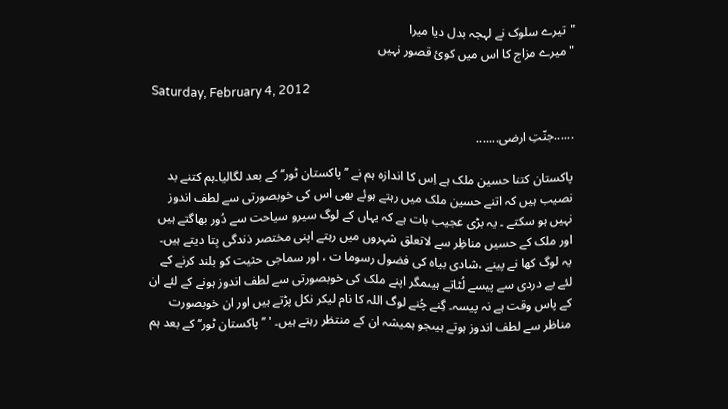"تیرے سلوک نے لہجہ بدل دیا میرا
"میرے مزاج کا اس میں کوئ قصور نہیں

Saturday, February 4, 2012

......جنّتِ ارضی.......

پاکستان کتنا حسین ملک ہے اِس کا اندازہ ہم نے ’’پاکستان ٹور‘‘ کے بعد لگالیا۔ہم کتنے بد نصیب ہیں کہ اتنے حسین ملک میں رہتے ہوئے بھی اس کی خوبصورتی سے لطف اندوز نہیں ہو سکتے ۔ یہ بڑی عجیب بات ہے کہ یہاں کے لوگ سیرو سیاحت سے دُور بھاگتے ہیں اور ملک کے حسیں مناظِر سے لاتعلق شہروں میں رہتے اپنی مختصر ذندگی بِتا دیتے ہیں۔ یہ لوگ کھا نے پینے ،شادی بیاہ کی فضول رسوما ت ، اور سماجی حثیت کو بلند کرنے کے لئے بے دردی سے پیسے لُٹاتے ہیںمگر اپنے ملک کی خوبصورتی سے لطف اندوز ہونے کے لئے ان کے پاس وقت ہے نہ پیسہ۔ گِنے چُنے لوگ اللہ کا نام لیکر نکل پڑتے ہیں اور ان خوبصورت مناظر سے لطف اندوز ہوتے ہیںجو ہمیشہ ان کے منتظر رہتے ہیں۔ ' ’’پاکستان ٹور‘‘ کے بعد ہم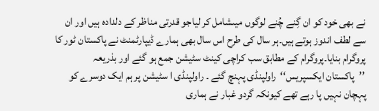نے بھی خود کو ان گِنے چُنے لوگوں میںشامل کر لیاجو قدرتی مناظر کے دلدادہ ہیں اور ان سے لطف اندوز ہوتے ہیں۔ہر سال کی طرح اس سال بھی ہمارے ڈیپارٹمنٹ نے پاکستان ٹور کا پروگرام بنایا۔پروگرام کے مطابق سب کراچی کینٹ سٹیشن جمع ہو گئے اور بذریعہ ’’پاکستان ایکسپریس‘‘راولپنڈی پہنچ گئے ۔ راولپنڈی ا سٹیشن پر ہم ایک دوسرے کو پہچان نہیں پا رہے تھے کیونکہ گردو غبار نے ہماری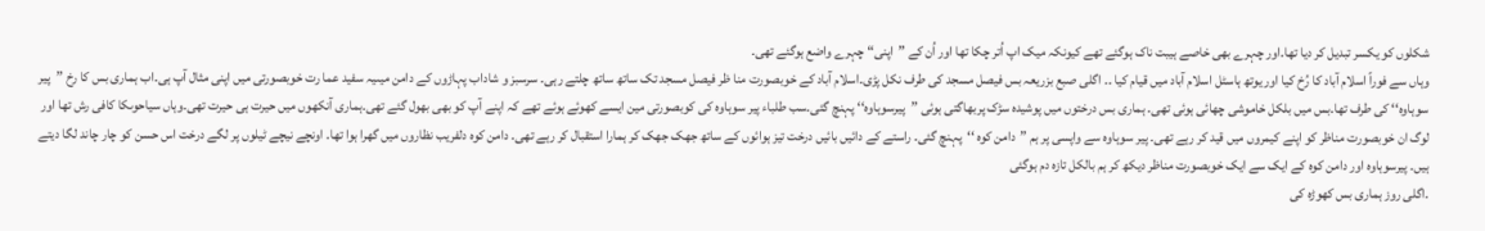شکلوں کو یکسر تبدیل کر دیا تھا۔اور چہرے بھی خاصے ہیبت ناک ہوگئے تھے کیونکہ میک اپ اُتر چکا تھا اور اُن کے ’’اپنی‘‘ چہرے واضع ہوگئے تھی۔
وہاں سے فوراً اسلام آباد کا رُخ کیا اور یوتھ ہاسٹل اسلام آباد میں قیام کیا ۔۔ اگلی صبع بزریعہ بس فیصل مسجد کی طرف نکل پڑی۔اسلام آباد کے خوبصورت منا ظر فیصل مسجد تک ساتھ ساتھ چلتے رہی۔ سرسبز و شاداب پہاڑوں کے دامن میںیہ سفید عما رت خوبصورتی میں اپنی مثال آپ ہی۔اب ہماری بس کا رخ ’’پیر سوہاوہ‘‘ کی طرف تھا۔بس میں بلکل خاموشی چھائی ہوئی تھی۔ ہماری بس درختوں میں پوشیدہ سڑک پربھاگتی ہوئی ’’پیرسوہاوہ‘‘ پہنچ گئی۔سب طلباء پیر سوہاوہ کی کوبصورتی مین ایسے کھوئے ہوئے تھے کہ اپنے آپ کو بھی بھول گئے تھی۔ہماری آنکھوں میں حیرت ہی حیرت تھی۔وہاں سیاحوںکا کافی رش تھا اور لوگ ان خوبصورت مناظر کو اپنے کیمروں میں قید کر رہے تھی۔ پیر سوہاوہ سے واپسی پر ہم ’’دامن کوہ ‘‘پہنچ گئی۔ راستے کے دائیں بائیں درخت تیز ہوائوں کے ساتھ جھک جھک کر ہمارا استقبال کر رہے تھی۔ دامن کوہ دلفریب نظاروں میں گھرا ہوا تھا۔ اونچے نیچے ٹیلوں پر لگے درخت اس حسن کو چار چاند لگا دیتے ہیں۔ پیرسوہاوہ اور دامن کوہ کے ایک سے ایک خوبصورت مناظر دیکھ کر ہم بالکل تازہ دم ہوگئی
۔اگلی روز ہماری بس کھوڑہ کی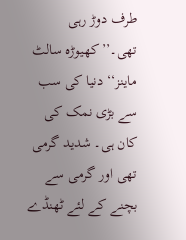طرف دوڑ رہی تھی۔’’کھیوڑہ سالٹ ماینز‘‘ دنیا کی سب سے بڑی نمک کی کان ہی۔ شدید گرمی تھی اور گرمی سے بچنے کے لئے ٹھنڈے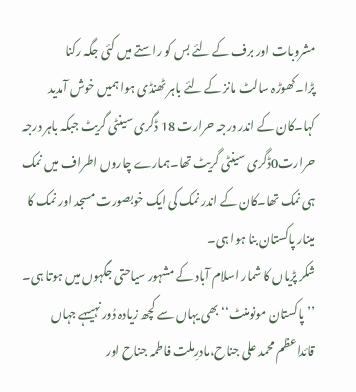مشروبات اور برف کے لئے بس کو راستے میں کئی جگہ رکنا پڑا۔کھوڑہ سالٹ مانز کے لئے باہر ٹھنڈی ہوا ہمیں خوش آمدید کہا۔کان کے اندر درجہ حرارت 18 ڈگری سینٹی گریٹ جبکہ باہر درجہ حرارت0ڈگری سینٹی گریٹ تھا۔ہمارے چاروں اطراف میں نمک ہی نمک تھا۔کان کے اندر نمک کی ایک خوبصورت مسجد اور نمک کا مینار پاکستان بنا ہوا ہی۔
شکر پڑیاں کا شمار اسلام آباد کے مشہور سیاحتی جگہوں میں ہوتا ہی۔ ’’پاکستان مونومنٹ‘‘ بھی یہاں سے کچھ زیادہ دُور نہیںہے جہاں قائداعظم محمد علی جناح،مادرِملت فاطمہ جناح اور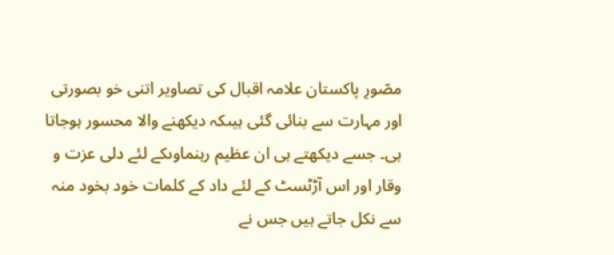مصّورِ پاکستان علامہ اقبال کی تصاویر اتنی خو بصورتی اور مہارت سے بنائی گئی ہیںکہ دیکھنے والا محسور ہوجاتا ہی۔ جسے دیکھتے ہی ان عظیم رہنماوںکے لئے دلی عزت و وقار اور اس آڑٹسٹ کے لئے داد کے کلمات خود بخود منہ سے نکل جاتے ہیں جس نے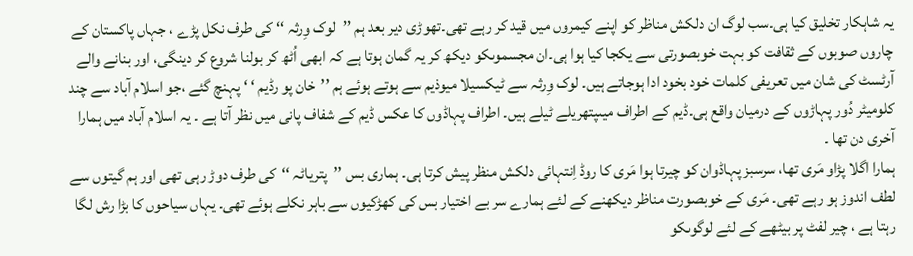یہ شاہکار تخلیق کیا ہی۔سب لوگ ان دلکش مناظر کو اپنے کیمروں میں قید کر رہے تھی۔تھوڑی دیر بعد ہم ’’لوک وِرثہ ‘‘ کی طرف نکل پڑے ، جہاں پاکستان کے چاروں صوبوں کے ثقافت کو بہت خوبصورتی سے یکجا کیا ہوا ہی۔ان مجسموںکو دیکھ کر یہ گمان ہوتا ہے کہ ابھی اُٹھ کر بولنا شروع کر دینگی، اور بنانے والے آرٹسٹ کی شان میں تعریفی کلمات خود بخود ادا ہوجاتے ہیں۔ لوک وِرثہ سے ٹیکسیلا میوذیم سے ہوتے ہوئے ہم ’’خان پو رڈیم ‘ ‘ پہنچ گئے ،جو اسلام آباد سے چند کلومیٹر دُور پہاڑوں کے درمیان واقع ہی۔ڈیم کے اطراف میںپتھریلے ٹیلے ہیں۔ اطراف پہاڈوں کا عکس ڈیم کے شفاف پانی میں نظر آتا ہے ۔ یہ اسلام آباد میں ہمارا آخری دن تھا ۔
ہمارا اگلا پڑاو مَری تھا، سرسبز پہاڈوان کو چیرتا ہوا مَری کا روڈ اِنتہائی دلکش منظر پیش کرتا ہی۔ ہماری بس ’’پتریاٹہ ‘‘کی طرف دوڑ رہی تھی اور ہم گیتوں سے لطف اندوز ہو رہے تھی۔ مَری کے خوبصورت مناظر دیکھنے کے لئے ہمارے سر بے اختیار بس کی کھڑکیوں سے باہر نکلے ہوئے تھی۔ یہاں سیاحوں کا بڑا رش لگا رہتا ہے ، چیر لفٹ پر بیٹھے کے لئے لوگوںکو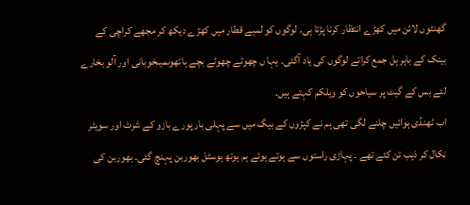گھنٹوں لائن میں کھڑے انتظار کرنا پڑتا ہی۔ لوگوں کو لمبے قطار میں کھڑے دیکھ کر مجھے کراچی کے بینک کے باہر بِل جمع کراتے لوگوں کی یاد آگئی۔ یہا ں چھوٹے چھوٹے بچے ہاتھوںمیںخوبانی اور آلو بخارے لئے بس کے گیٹ پر سیاحوں کو ویلکم کہتے ہیں۔
اب ٹھنڈی ہوائیں چلنے لگی تھی ہم نے کپڑوں کے بیگ میں سے پہلی بار پورے بازو کے شرٹ اور سویٹر نکال کر ذیب تن کئے تھے ۔ پہاڑی راستوں سے ہوتے ہوئے ہم ہوتھ ہوسٹل بھوربن پہنچ گئی۔ بھوربن کی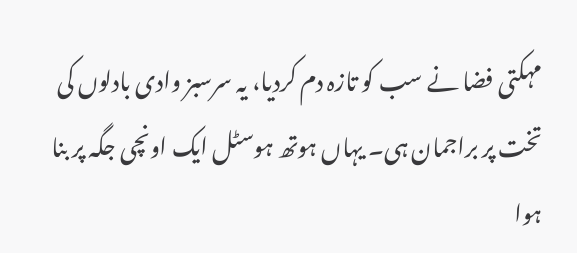مہکتی فضا نے سب کو تازہ دم کردیا، یہ سرسبز وادی بادلوں کی تخت پر براجمان ہی۔ یہاں ہوتھ ہوسٹل ایک اونچی جگہ پر بنا ہوا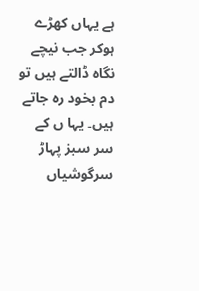ہے یہاں کھڑے ہوکر جب نیچے نگاہ ڈالتے ہیں تو دم بخود رہ جاتے ہیں۔ یہا ں کے سر سبز پہاڑ سرگوشیاں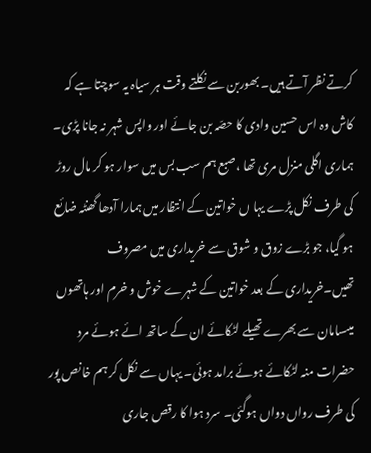کرتے نظر آتے ہیں۔ بھوربن سے نکلتے وقت ہر سیاہ یہ سوچتا ہے کہ کاش وہ اس حسین وادی کا حصّہ بن جائے اور واپس شہر نہ جانا پڑی۔ ہماری اگلی منزل مری تھا ،صبع ہم سب بس میں سوار ہو کر مال روڑ کی طرف نکل پڑے یہا ں خواتین کے انتظار میں ہمارا آدھا گھنٹہ ضائع ہو گیا، جو بڑے زوق و شوق سے خریداری میں مصروف تھیں۔خریداری کے بعد خواتین کے شہرے خوش و خرم اور ہاتھوں میںسامان سے بھرے تھیلے لٹکائے ان کے ساتھ ائے ہوئے مرد حضرات منہ لٹکائے ہوئے برامد ہوئی۔ یہاں سے نکل کر ہم خانص پور کی طرف رواں دواں ہوگئی۔ سرد ہوا کا رقص جاری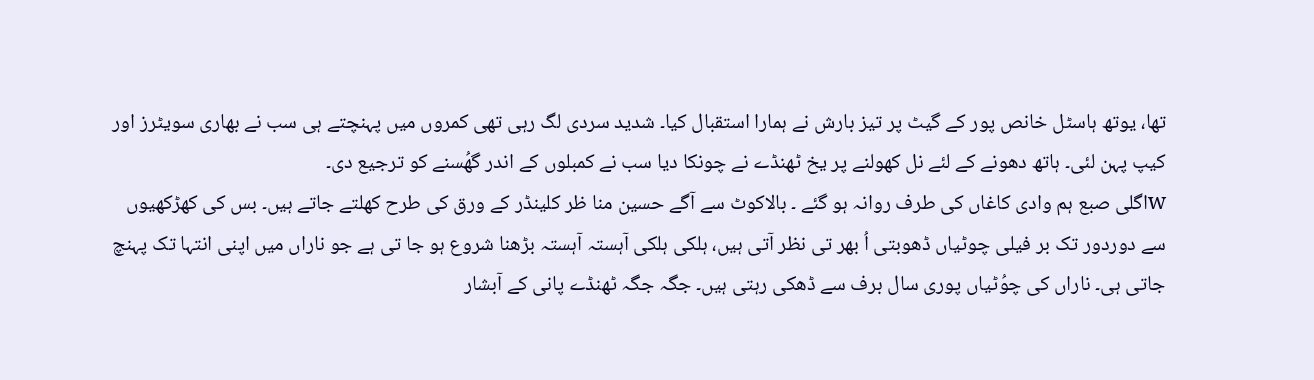تھا، یوتھ ہاسٹل خانص پور کے گیٹ پر تیز بارش نے ہمارا استقبال کیا۔ شدید سردی لگ رہی تھی کمروں میں پہنچتے ہی سب نے بھاری سویٹرز اور کیپ پہن لئی۔ ہاتھ دھونے کے لئے نل کھولنے پر یخ ٹھنڈے نے چونکا دیا سب نے کمبلوں کے اندر گھُسنے کو ترجیع دی۔
wاگلی صبع ہم وادی کاغاں کی طرف روانہ ہو گئے ۔ بالاکوٹ سے آگے حسین منا ظر کلینڈر کے ورق کی طرح کھلتے جاتے ہیں۔ بس کی کھڑکھیوں سے دوردور تک بر فیلی چوٹیاں ڈھوبتی اُ بھر تی نظر آتی ہیں، ہلکی ہلکی آہستہ آہستہ بڑھنا شروع ہو جا تی ہے جو ناراں میں اپنی انتہا تک پہنچ جاتی ہی۔ ناراں کی چوُٹیاں پوری سال برف سے ڈھکی رہتی ہیں۔ جگہ جگہ ٹھنڈے پانی کے آبشار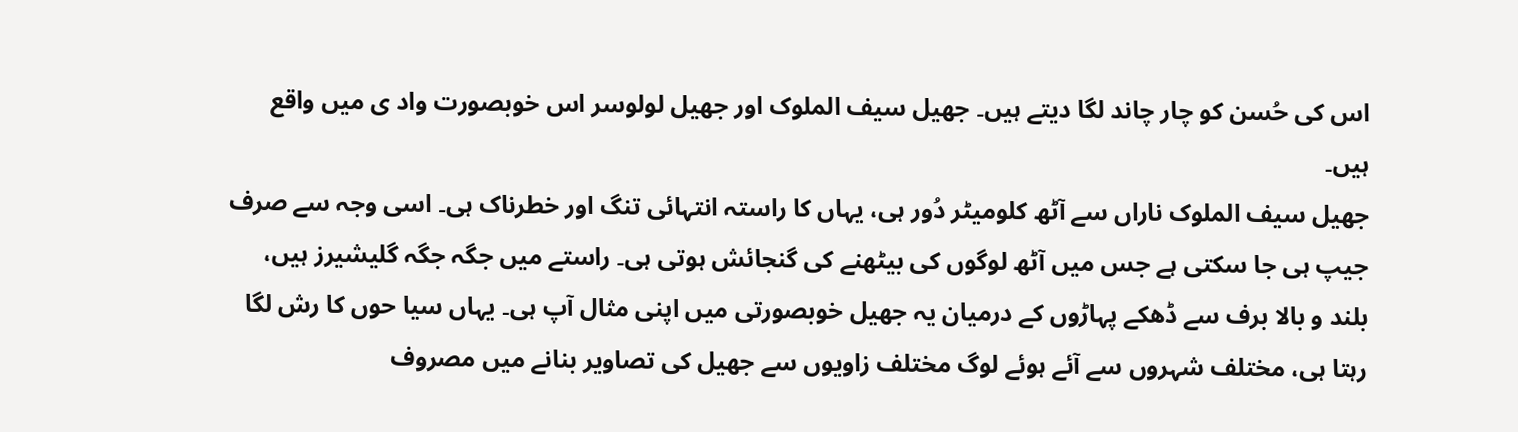اس کی حُسن کو چار چاند لگا دیتے ہیں۔ جھیل سیف الملوک اور جھیل لولوسر اس خوبصورت واد ی میں واقع ہیں۔
جھیل سیف الملوک ناراں سے آٹھ کلومیٹر دُور ہی، یہاں کا راستہ انتہائی تنگ اور خطرناک ہی۔ اسی وجہ سے صرف جیپ ہی جا سکتی ہے جس میں آٹھ لوگوں کی بیٹھنے کی گنجائش ہوتی ہی۔ راستے میں جگہ جگہ گلیشیرز ہیں، بلند و بالا برف سے ڈھکے پہاڑوں کے درمیان یہ جھیل خوبصورتی میں اپنی مثال آپ ہی۔ یہاں سیا حوں کا رش لگا رہتا ہی، مختلف شہروں سے آئے ہوئے لوگ مختلف زاویوں سے جھیل کی تصاویر بنانے میں مصروف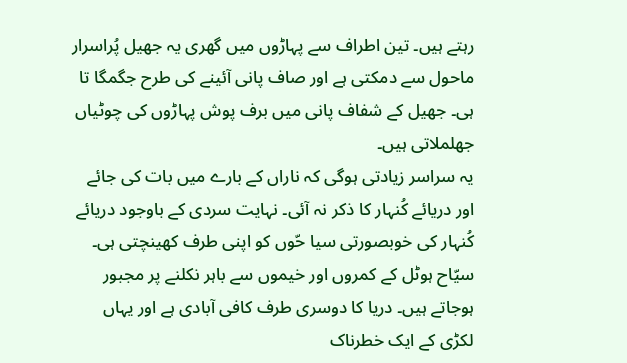رہتے ہیں۔ تین اطراف سے پہاڑوں میں گھری یہ جھیل پُراسرار ماحول سے دمکتی ہے اور صاف پانی آئینے کی طرح جگمگا تا ہی۔ جھیل کے شفاف پانی میں برف پوش پہاڑوں کی چوٹیاں جھلملاتی ہیں۔
یہ سراسر زیادتی ہوگی کہ ناراں کے بارے میں بات کی جائے اور دریائے کُنہار کا ذکر نہ آئی۔ نہایت سردی کے باوجود دریائے کُنہار کی خوبصورتی سیا حّوں کو اپنی طرف کھینچتی ہی۔ سیّاح ہوٹل کے کمروں اور خیموں سے باہر نکلنے پر مجبور ہوجاتے ہیں۔ دریا کا دوسری طرف کافی آبادی ہے اور یہاں لکڑی کے ایک خطرناک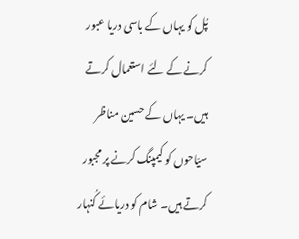پُل کو یہاں کے باسی دریا عبور کرنے کے لئے استعمال کرتے ہیں۔ یہاں کے حسین مناظر سیّاحوں کو کیمپنگ کرنے پر مجبور کرتے ہیں۔ شام کو دریائے کُنہار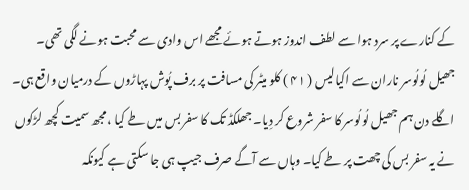کے کنارے پر سرد ہوا سے لطف اندوز ہوتے ہوئے مجھے اس وادی سے محبت ہونے لگی تھی۔
جھیل لُولُوسر ناران سے اکیالیس ( ۴۱ ) کلو میٹر کی مسافت پر برف پُوش پہاڑوں کے درمیان واقع ہی۔ اگلے دن ہم جھیل لُولُوسر کا سفر شروع کر دِیا۔ جھلکڈ تک کا سفر بس میں طے کیا ، مجھ سمیت کچھ لڑکوں نے یہ سفر بس کی چھت پر طے کیا۔ وہاں سے آگے صرف جیپ ہی جا سکتی ہے کیونکہ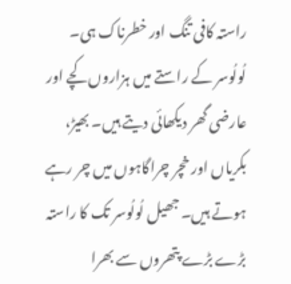راستہ کافی تنگ اور خطرناک ہی۔ لُولُوسر کے راستے میں ہزاروں کچے اور عارضی گھر دیکھائی دیتے ہیں۔ بھیڑ، بکریاں اور خچر چراگاہوں میں چر رہے ہوتے ہیں۔ جھیل لُولُوسر تک کا راستہ بڑے بڑے پتھروں سے بھرا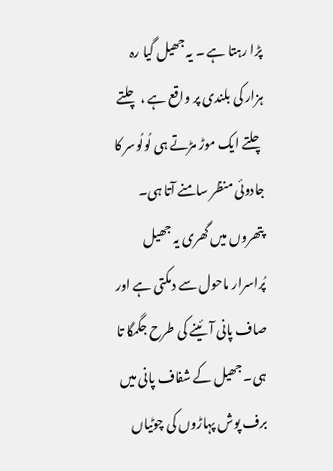پڑا رہتا ہے ۔ یہ جھیل گیا رہ ہزار کی بلندی پر واقع ہے ، چلتے چلتے ایک موڑ مڑتے ہی لُولُوسر کا جادوئی منظر سامنے آتا ہی۔ پتھروں میں گھری یہ جھیل پُراسرار ماحول سے دمکتی ہے اور صاف پانی آئینے کی طرح جگمگا تا ہی۔ جھیل کے شفاف پانی میں برف پوش پہاڑوں کی چوٹیاں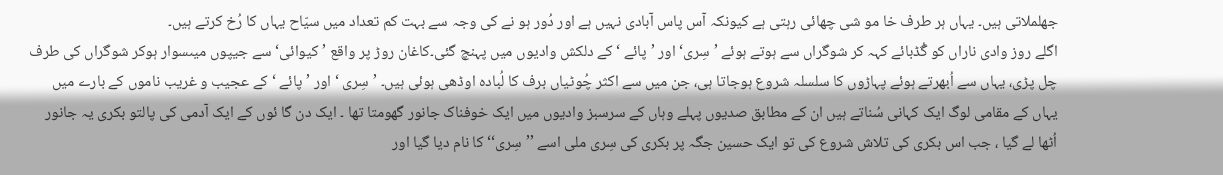جھلملاتی ہیں۔ یہاں ہر طرف خا مو شی چھائی رہتی ہے کیونکہ آس پاس آبادی نہیں ہے اور دُور ہو نے کی وجہ سے بہت کم تعداد میں سیّاح یہاں کا رُخ کرتے ہیں۔
اگلے روز وادی ناراں کو گُڈبائے کہہ کر شوگراں سے ہوتے ہوئے ’سِری‘اور ’پائے ‘ کے دلکش وادیوں میں پہنچ گئی۔کاغان روڑ پر واقع ’کیوائی‘ سے جیپوں میںسوار ہوکر شوگراں کی طرف چل پڑی، یہاں سے اُبھرتے ہوئے پہاڑوں کا سلسلہ شروع ہوجاتا ہی، جن میں سے اکثر چُوٹیاں برف کا لُبادہ اوڈھی ہوئی ہیں۔ ’سِری ‘ اور ’پائے ‘ کے عجیب و غریب ناموں کے بارے میں یہاں کے مقامی لوگ ایک کہانی سُناتے ہیں ان کے مطابق صدیوں پہلے وہاں کے سرسبز وادیوں میں ایک خوفناک جانور گھومتا تھا ۔ ایک دن گا ئوں کے ایک آدمی کی پالتو بکری یہ جانور اُٹھا لے گیا ، جب اس بکری کی تلاش شروع کی تو ایک حسین جگہ پر بکری کی سِری ملی اسے ’’سِری‘‘ کا نام دیا گیا اور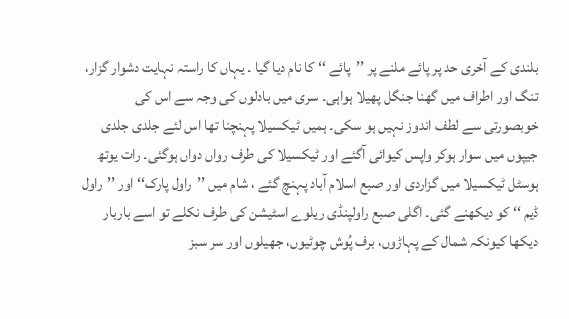بلندی کے آخری حد پر پائے ملنے پر ’’پائے ‘‘ کا نام دیا گیا ۔ یہاں کا راستہ نہایت دشوار گزار، تنگ اور اطراف میں گھنا جنگل پھیلا ہواہی۔ سری میں بادلوں کی وجہ سے اس کی خوبصورتی سے لطف اندوز نہیں ہو سکی۔ ہمیں ٹیکسیلا پہنچنا تھا اس لئے جلدی جلدی جیپوں میں سوار ہوکر واپس کیوائی آگئے اور ٹیکسیلا کی طرف رواں دواں ہوگئی۔ رات یوتھ ہوسٹل ٹیکسیلا میں گزاردی اور صبع اسلام آباد پہنچ گئے ، شام میں ’’راول پارک‘‘ اور ’’راول ڈیم ‘‘ کو دیکھنے گئی۔ اگلی صبع راولپنڈی ریلوے اسٹیشن کی طرف نکلے تو اسے باربار دیکھا کیونکہ شمال کے پہاڑوں، برف پُوش چوٹیوں، جھیلوں اور سر سبز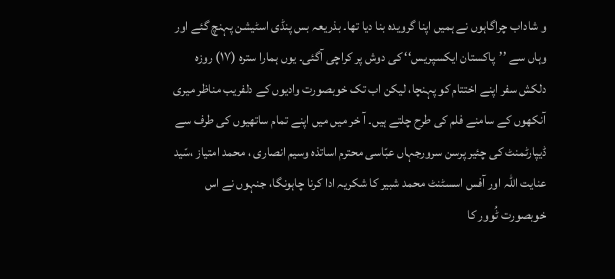و شاداب چراگاہوں نے ہمیں اپنا گرویدہ بنا دیا تھا۔ بذریعہ بس پنڈی اسٹیشن پہنچ گئے اور وہاں سے ’’پاکستان ایکسپریس‘‘ کی دوش پر کراچی آگئی۔ یوں ہمارا سترہ (۱۷) روزہ دلکش سفر اپنے اختتام کو پہنچا، لیکن اب تک خوبصورت وادیوں کے دلفریب مناظر میری آنکھوں کے سامنے فلم کی طرح چلتے ہیں۔ آ خر میں میں اپنے تمام ساتھیوں کی طرف سے ڈیپارٹمنٹ کی چئیر پرسن سرورجہاں عبّاسی محترم اساتذہ وسیم انصاری ، محمد امتیاز ،سّید عنایت اللہ اور آفس اسسٹنٹ محمد شبیر کا شکریہ ادا کرنا چاہونگا، جنہوں نے اس خوبصورت ٹُوور کا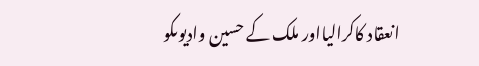انعقاد کاکرالیااور ملک کے حسین وادیوںکو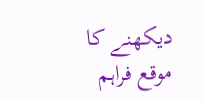دیکھنے کا موقع فراہم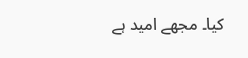کیا۔ مجھے امید ہے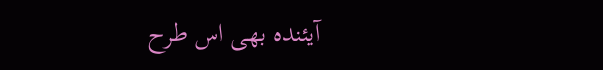آیئندہ بھی اس طرح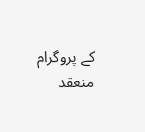کے پروگرام منعقد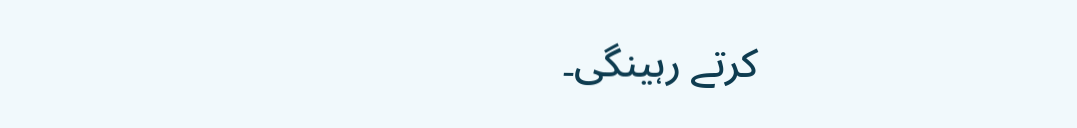کرتے رہینگی۔